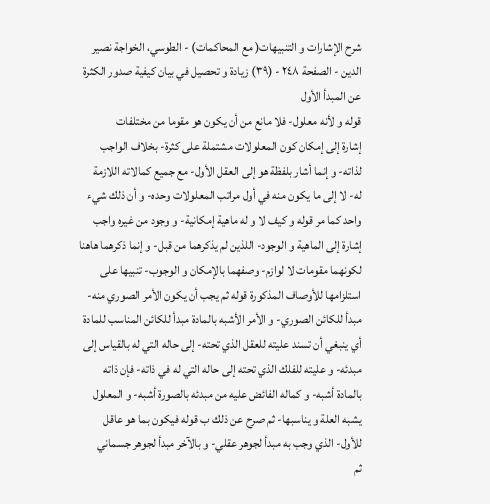شرح الإشارات و التنبيهات( مع المحاكمات) - الطوسي، الخواجة نصير الدين - الصفحة ٢٤٨ - (٣٩) زيادة و تحصيل في بيان كيفية صدور الكثرة عن المبدأ الأول
قوله و لأنه معلول- فلا مانع من أن يكون هو مقوما من مختلفات
إشارة إلى إمكان كون المعلولات مشتملة على كثرة- بخلاف الواجب لذاته- و إنما أشار بلفظة هو إلى العقل الأول- مع جميع كمالاته اللازمة له- لا إلى ما يكون منه في أول مراتب المعلولات وحده- و أن ذلك شيء واحد كما مر قوله و كيف لا و له ماهية إمكانية- و وجود من غيره واجب
إشارة إلى الماهية و الوجود- اللذين لم يذكرهما من قبل- و إنما ذكرهما هاهنا لكونهما مقومات لا لوازم- وصفهما بالإمكان و الوجوب- تنبيها على استلزامها للأوصاف المذكورة قوله ثم يجب أن يكون الأمر الصوري منه- مبدأ للكائن الصوري- و الأمر الأشبه بالمادة مبدأ للكائن المناسب للمادة
أي ينبغي أن تسند عليته للعقل الذي تحته- إلى حاله التي له بالقياس إلى مبدئه- و عليته للفلك الذي تحته إلى حاله التي له في ذاته- فإن ذاته بالمادة أشبه- و كماله الفائض عليه من مبدئه بالصورة أشبه- و المعلول يشبه العلة و يناسبها- ثم صرح عن ذلك ب قوله فيكون بما هو عاقل للأول- الذي وجب به مبدأ لجوهر عقلي- و بالآخر مبدأ لجوهر جسماني
ثم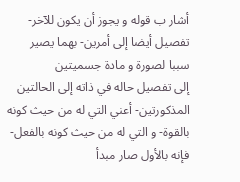أشار ب قوله و يجوز أن يكون للآخر- تفصيل أيضا إلى أمرين- بهما يصير سببا لصورة و مادة جسميتين
إلى تفصيل حاله في ذاته إلى الحالتين المذكورتين- أعني التي له من حيث كونه بالقوة- و التي له من حيث كونه بالفعل- فإنه بالأول صار مبدأ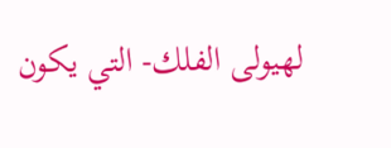لهيولى الفلك- التي يكون